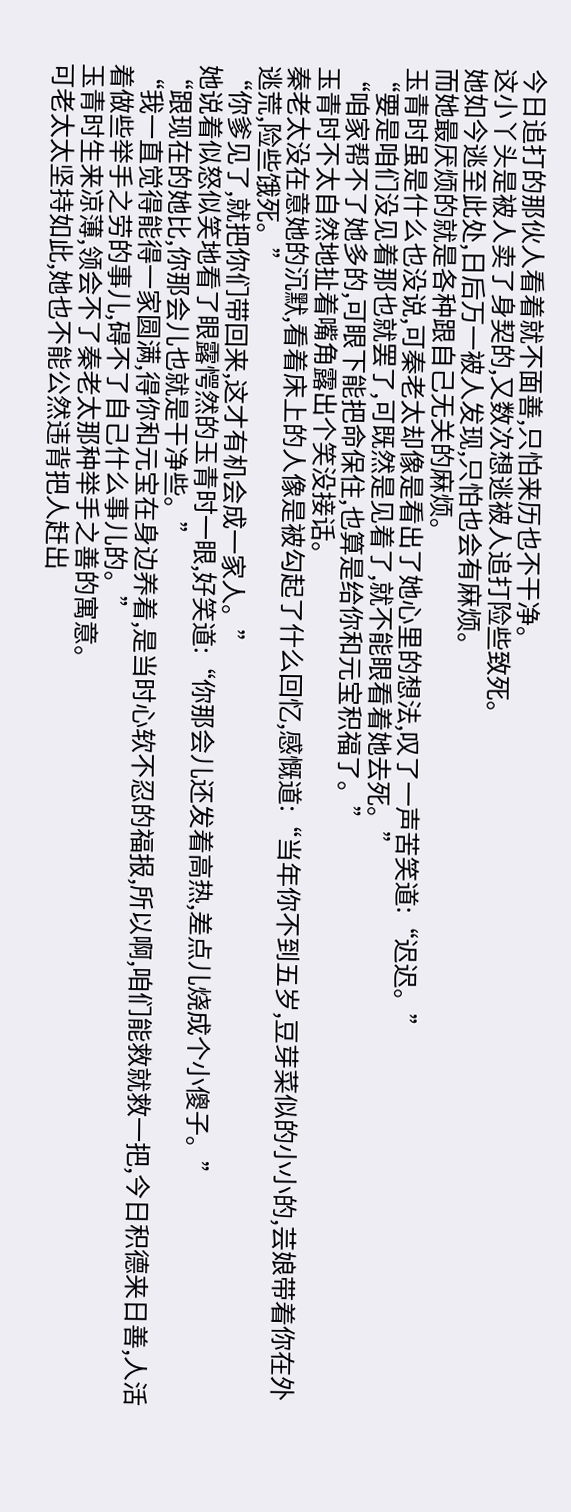今日追打的那伙人看着就不面善,只怕来历也不干净。
这小丫头是被人卖了身契的,又数次想逃被人追打险些致死。
她如今逃至此处,日后万一被人发现,只怕也会有麻烦。
而她最厌烦的就是各种跟自己无关的麻烦。
玉青时虽是什么也没说,可秦老太却像是看出了她心里的想法,叹了一声苦笑道:“迟迟。”
“要是咱们没见着那也就罢了,可既然是见着了,就不能眼看着她去死。”
“咱家帮不了她多的,可眼下能把命保住,也算是给你和元宝积福了。”
玉青时不太自然地扯着嘴角露出个笑没接话。
秦老太没在意她的沉默,看着床上的人像是被勾起了什么回忆,感慨道:“当年你不到五岁,豆芽菜似的小小的,芸娘带着你在外逃荒,险些饿死。”
“你爹见了,就把你们带回来,这才有机会成一家人。”
她说着似怒似笑地看了眼露愕然的玉青时一眼,好笑道:“你那会儿还发着高热,差点儿烧成个小傻子。”
“跟现在的她比,你那会儿也就是干净些。”
“我一直觉得能得一家圆满,得你和元宝在身边养着,是当时心软不忍的福报,所以啊,咱们能救就救一把,今日积德来日善,人活着做些举手之劳的事儿,碍不了自己什么事儿的。”
玉青时生来凉薄,领会不了秦老太那种举手之善的寓意。
可老太太坚持如此,她也不能公然违背把人赶出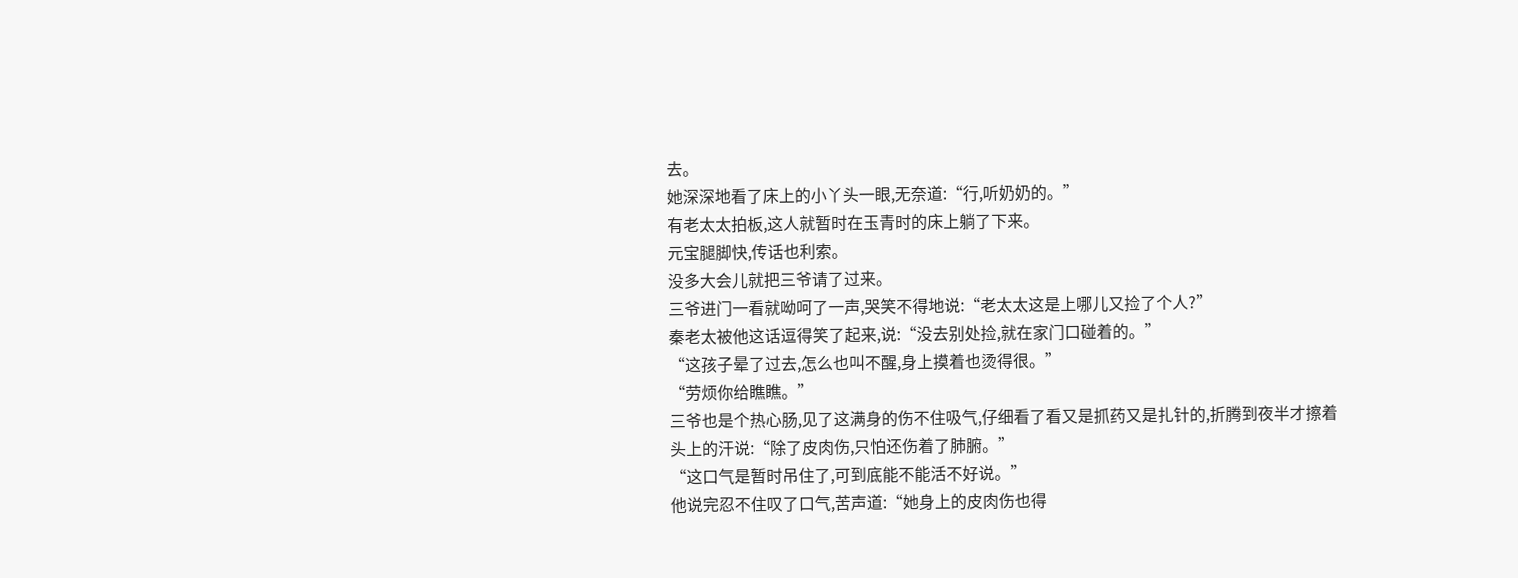去。
她深深地看了床上的小丫头一眼,无奈道:“行,听奶奶的。”
有老太太拍板,这人就暂时在玉青时的床上躺了下来。
元宝腿脚快,传话也利索。
没多大会儿就把三爷请了过来。
三爷进门一看就呦呵了一声,哭笑不得地说:“老太太这是上哪儿又捡了个人?”
秦老太被他这话逗得笑了起来,说:“没去别处捡,就在家门口碰着的。”
“这孩子晕了过去,怎么也叫不醒,身上摸着也烫得很。”
“劳烦你给瞧瞧。”
三爷也是个热心肠,见了这满身的伤不住吸气,仔细看了看又是抓药又是扎针的,折腾到夜半才擦着头上的汗说:“除了皮肉伤,只怕还伤着了肺腑。”
“这口气是暂时吊住了,可到底能不能活不好说。”
他说完忍不住叹了口气,苦声道:“她身上的皮肉伤也得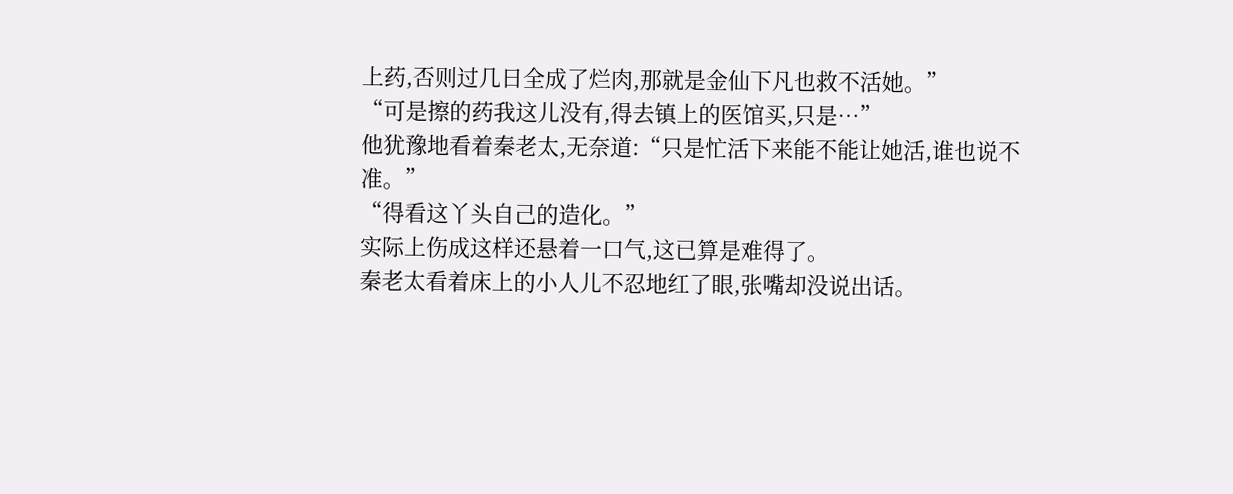上药,否则过几日全成了烂肉,那就是金仙下凡也救不活她。”
“可是擦的药我这儿没有,得去镇上的医馆买,只是…”
他犹豫地看着秦老太,无奈道:“只是忙活下来能不能让她活,谁也说不准。”
“得看这丫头自己的造化。”
实际上伤成这样还悬着一口气,这已算是难得了。
秦老太看着床上的小人儿不忍地红了眼,张嘴却没说出话。